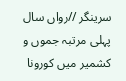سرینگر //رواں سال پہلی مرتبہ جموں و کشمیر میں کورونا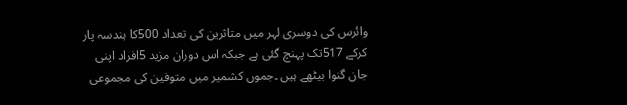وائرس کی دوسری لہر میں متاثرین کی تعداد 500کا ہندسہ پار کرکے 517تک پہنچ گئی ہے جبکہ اس دوران مزید 5افراد اپنی جان گنوا بیٹھے ہیں ۔جموں کشمیر میں متوفین کی مجموعی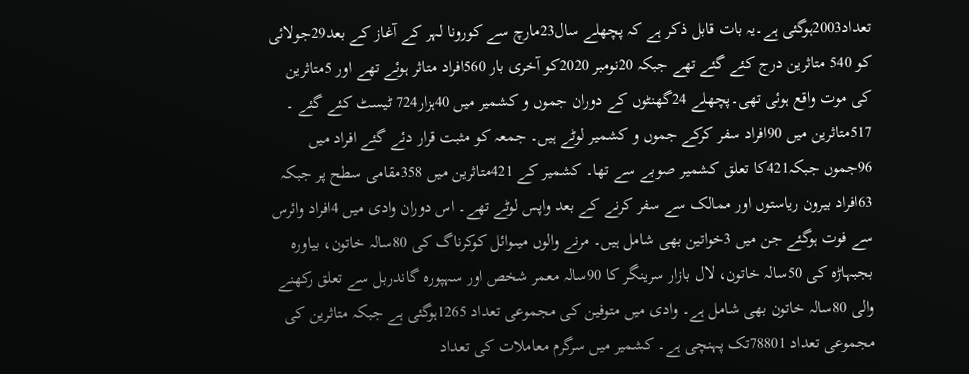تعداد2003ہوگئی ہے۔یہ بات قابل ذکر ہے کہ پچھلے سال23مارچ سے کورونا لہر کے آغاز کے بعد29جولائی کو 540 متاثرین درج کئے گئے تھے جبکہ 20نومبر 2020کو آخری بار 560افراد متاثر ہوئے تھے اور 5متاثرین کی موت واقع ہوئی تھی۔پچھلے 24گھنٹوں کے دوران جموں و کشمیر میں 40ہزار724 ٹیسٹ کئے گئے ۔ 517متاثرین میں 90افراد سفر کرکے جموں و کشمیر لوٹے ہیں۔ جمعہ کو مثبت قرار دئے گئے افراد میں 96جموں جبکہ421کا تعلق کشمیر صوبے سے تھا۔ کشمیر کے 421متاثرین میں 358مقامی سطح پر جبکہ 63افراد بیرون ریاستوں اور ممالک سے سفر کرنے کے بعد واپس لوٹے تھے۔ اس دوران وادی میں 4افراد وائرس سے فوت ہوگئے جن میں 3خواتین بھی شامل ہیں۔ مرنے والوں میںوائل کوکرناگ کی 80سالہ خاتون، بیاورہ بجبہاڑہ کی 50سالہ خاتون، لال بازار سرینگر کا 90سالہ معمر شخص اور سہپورہ گاندربل سے تعلق رکھنے والی 80سالہ خاتون بھی شامل ہے۔ وادی میں متوفین کی مجموعی تعداد 1265ہوگئی ہے جبکہ متاثرین کی مجموعی تعداد 78801تک پہنچی ہے۔ کشمیر میں سرگرم معاملات کی تعداد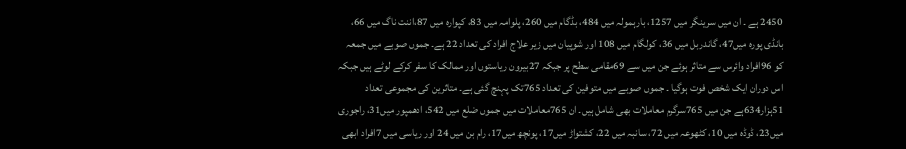2450 ہے ۔ ان میں سرینگر میں 1257، بارہمولہ میں 484، بڈگام میں 260، پلوامہ میں 83، کپوارہ میں 87،اننت ناگ میں 66، بانڈی پورہ میں47، گاندربل میں 36، کولگام میں 108 اور شوپیان میں زیر علاج افراد کی تعداد 22 ہے۔ جموں صوبے میں جمعہ کو 96افراد وائرس سے متاثر ہوئے جن میں سے 69مقامی سطح پر جبکہ 27بیرون ریاستوں اور ممالک کا سفر کرکے لوٹے ہیں جبکہ اس دوران ایک شخص فوت ہوگیا ۔ جموں صوبے میں متوفین کی تعداد 765تک پہنچ گئی ہے۔ متاثرین کی مجموعی تعداد 51ہزار634ہے جن میں 765سرگرم معاملات بھی شامل ہیں۔ ان 765معاملات میں جموں ضلع میں 542، ادھمپور میں31، راجوری میں23، ڈوڈہ میں 10، کٹھوعہ میں 72، سانبہ میں 22، کشتواڑ میں17، پونچھ میں17، رام بن میں 24 اور ریاسی میں 7افراد ابھی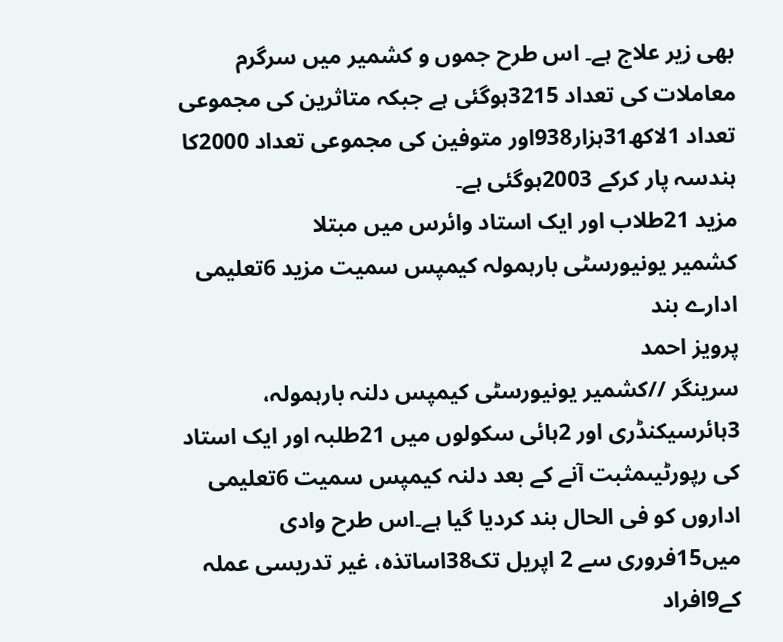بھی زیر علاج ہے۔ اس طرح جموں و کشمیر میں سرگرم معاملات کی تعداد 3215ہوگئی ہے جبکہ متاثرین کی مجموعی تعداد 1لاکھ31ہزار938اور متوفین کی مجموعی تعداد 2000کا ہندسہ پار کرکے 2003ہوگئی ہے۔
مزید 21طلاب اور ایک استاد وائرس میں مبتلا
کشمیر یونیورسٹی بارہمولہ کیمپس سمیت مزید 6تعلیمی ادارے بند
پرویز احمد
سرینگر //کشمیر یونیورسٹی کیمپس دلنہ بارہمولہ، 3ہائرسیکنڈری اور 2ہائی سکولوں میں 21طلبہ اور ایک استاد کی رپورٹیںمثبت آنے کے بعد دلنہ کیمپس سمیت 6تعلیمی اداروں کو فی الحال بند کردیا گیا ہے۔اس طرح وادی میں15فروری سے 2 اپریل تک38اساتذہ، غیر تدریسی عملہ کے9افراد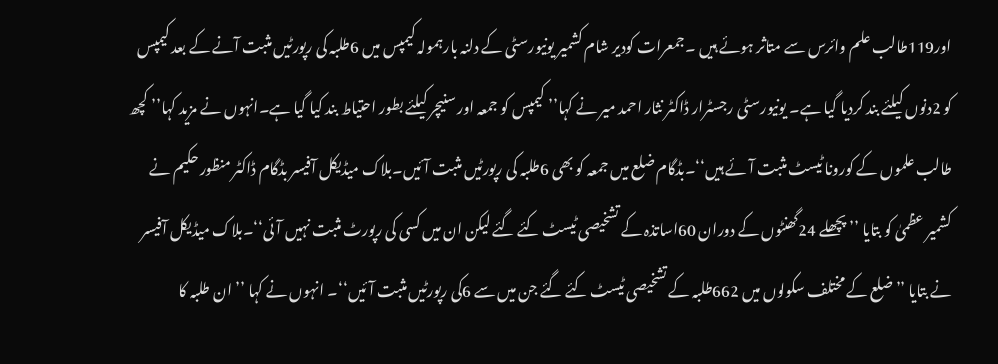اور119طالب علم وائرس سے متاثر ہوئے ہیں ۔جمعرات کودیر شام کشمیر یونیورسٹی کے دلنہ بارہمولہ کیمپس میں 6طلبہ کی رپورٹیں مثبت آنے کے بعد کیمپس کو 2دنوں کیلئے بند کردیا گیا ہے۔ یونیورسٹی رجسٹرار ڈاکٹر نثار احمد میر نے کہا’’ کیمپس کو جمعہ اور سنیچر کیلئے بطور احتیاط بند کیا گیا ہے۔انہوں نے مزید کہا’’ کچھ طالب علموں کے کورونا ٹیسٹ مثبت آئے ہیں‘‘۔بڈگام ضلع میں جمعہ کو بھی 6طلبہ کی رپورٹیں مثبت آئیں۔بلاک میڈیکل آفیسر بڈگام ڈاکٹر منظور حکیم نے کشمیر عظمیٰ کو بتایا ’’ پچھلے 24گھنٹوں کے دوران 60اساتذہ کے تشخیصی ٹیسٹ کئے گئے لیکن ان میں کسی کی رپورٹ مثبت نہیں آئی‘‘۔بلاک میڈیکل آفیسر نے بتایا ’’ ضلع کے مختلف سکولوں میں 662طلبہ کے تشخیصی ٹیسٹ کئے گئے جن میں سے 6کی رپورٹیں مثبت آئیں‘‘۔ انہوں نے کہا ’’ ان طلبہ کا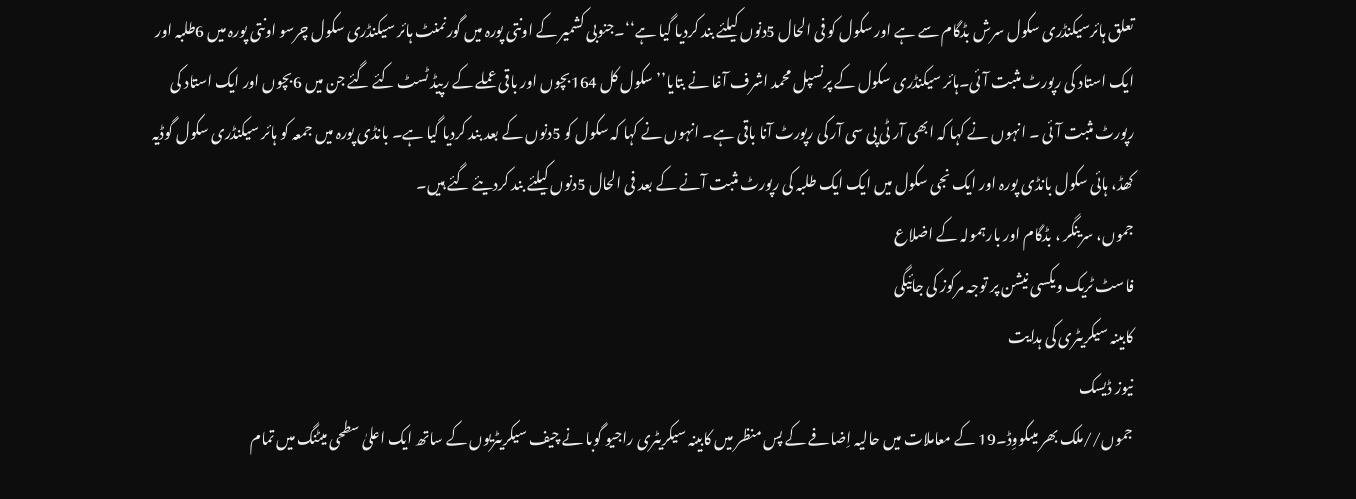تعلق ہائرسیکنڈری سکول سرش بڈگام سے ہے اور سکول کو فی الحال 5دنوں کیلئے بند کردیا گیا ہے‘‘۔جنوبی کشمیر کے اونتی پورہ میں گورنمنٹ ہائر سیکنڈری سکول چرسو اونتی پورہ میں 6طلبہ اور ایک استاد کی رپورٹ مثبت آئی۔ہائر سیکنڈری سکول کے پرنسپل محمد اشرف آغا نے بتایا’’ سکول کل 164بچوں اور باقی عملے کے رپیڈ ٹسٹ کئے گئے جن میں 6بچوں اور ایک استاد کی رپورٹ مثبت آئی ۔ انہوں نے کہا کہ ابھی آر ٹی پی سی آر کی رپورٹ آنا باقی ہے۔ انہوں نے کہا کہ سکول کو 5دنوں کے بعد بند کردیا گیا ہے۔ بانڈی پورہ میں جمعہ کو ہائر سیکنڈری سکول گوڈیہ کھڈ، ہائی سکول بانڈی پورہ اور ایک نجی سکول میں ایک ایک طلبہ کی رپورٹ مثبت آنے کے بعد فی الحال 5دنوں کیلئے بند کردیئے گئے ہیں۔
جموں، سرینگر ، بڈگام اور بارہمولہ کے اضلاع
فاسٹ ٹریک ویکسی نیشن پر توجہ مرکوز کی جائیگی
کابینہ سیکریٹری کی ہدایت
نیوز ڈیسک
جموں//ملک بھر میںکووِڈ۔19 کے معاملات میں حالیہ اِضافے کے پس منظر میں کابینہ سیکریٹری راجیو گوبا نے چیف سیکریٹریوں کے ساتھ ایک اعلیٰ سطحی میٹنگ میں تمام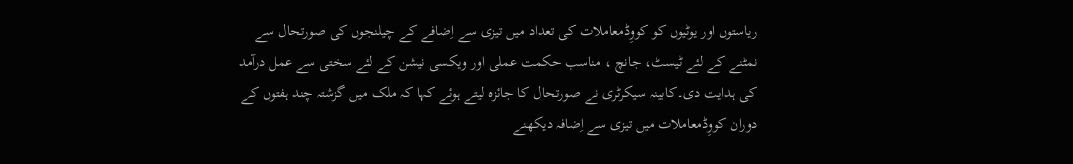ریاستوں اور یوٹیوں کو کووِڈمعاملات کی تعداد میں تیزی سے اِضافے کے چیلنجوں کی صورتحال سے نمٹنے کے لئے ٹیسٹ، جانچ ، مناسب حکمت عملی اور ویکسی نیشن کے لئے سختی سے عمل درآمد کی ہدایت دی۔کابینہ سیکرٹری نے صورتحال کا جائزہ لیتے ہوئے کہا کہ ملک میں گزشتہ چند ہفتوں کے دوران کووِڈمعاملات میں تیزی سے اِضافہ دیکھنے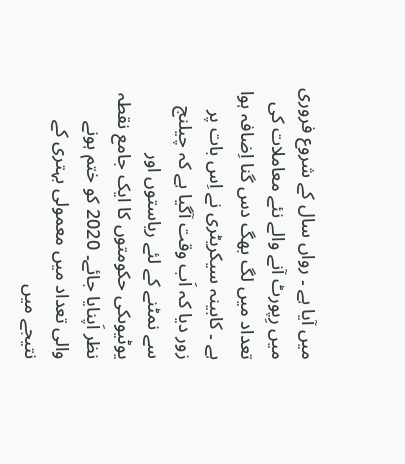میں آیا ہے ۔ رواں سال کے شروع فروری میں رِپورٹ آنے والے نئے معاملات کی تعداد میں لگ بھگ دس گنا اِضافہ ہوا ہے ۔ کابینہ سیکریٹری نے اِس بات پر زور دیا کہ اَب وقت آگیا ہے کہ چیلنج سے نمٹنے کے لئے ریاستوں اور یوٹیوںکی حکومتوں کا ایک جامع نقطہ نظر اَپنایا جائے۔ 2020 کو ختم ہونے والی تعداد میں معمولی بہتری کے نتیجے میں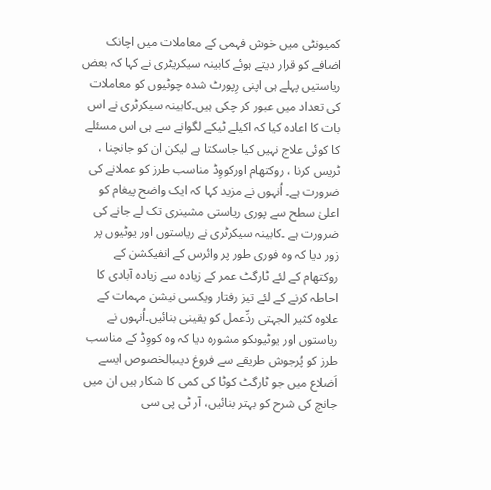کمیونٹی میں خوش فہمی کے معاملات میں اچانک اضافے کو قرار دیتے ہوئے کابینہ سیکریٹری نے کہا کہ بعض ریاستیں پہلے ہی اپنی رِپورٹ شدہ چوٹیوں کو معاملات کی تعداد میں عبور کر چکی ہیں۔کابینہ سیکرٹری نے اس بات کا اعادہ کیا کہ اکیلے ٹیکے لگوانے سے ہی اس مسئلے کا کوئی علاج نہیں کیا جاسکتا ہے لیکن ان کو جانچنا ، ٹریس کرنا ، روکتھام اورکووِڈ مناسب طرز کو عملانے کی ضرورت ہے۔ اُنہوں نے مزید کہا کہ ایک واضح پیغام کو اعلیٰ سطح سے پوری ریاستی مشینری تک لے جانے کی ضرورت ہے ۔کابینہ سیکرٹری نے ریاستوں اور یوٹیوں پر زور دیا کہ وہ فوری طور پر وائرس کے انفیکشن کے روکتھام کے لئے ٹارگٹ عمر کے زیادہ سے زیادہ آبادی کا احاطہ کرنے کے لئے تیز رفتار ویکسی نیشن مہمات کے علاوہ کثیر الجہتی ردِّعمل کو یقینی بنائیں۔اُنہوں نے ریاستوں اور یوٹیوںکو مشورہ دیا کہ وہ کووِڈ کے مناسب طرز کو پُرجوش طریقے سے فروغ دیںبالخصوص ایسے اَضلاع میں جو ٹارگٹ کوٹا کی کمی کا شکار ہیں ان میں جانچ کی شرح کو بہتر بنائیں، آر ٹی پی سی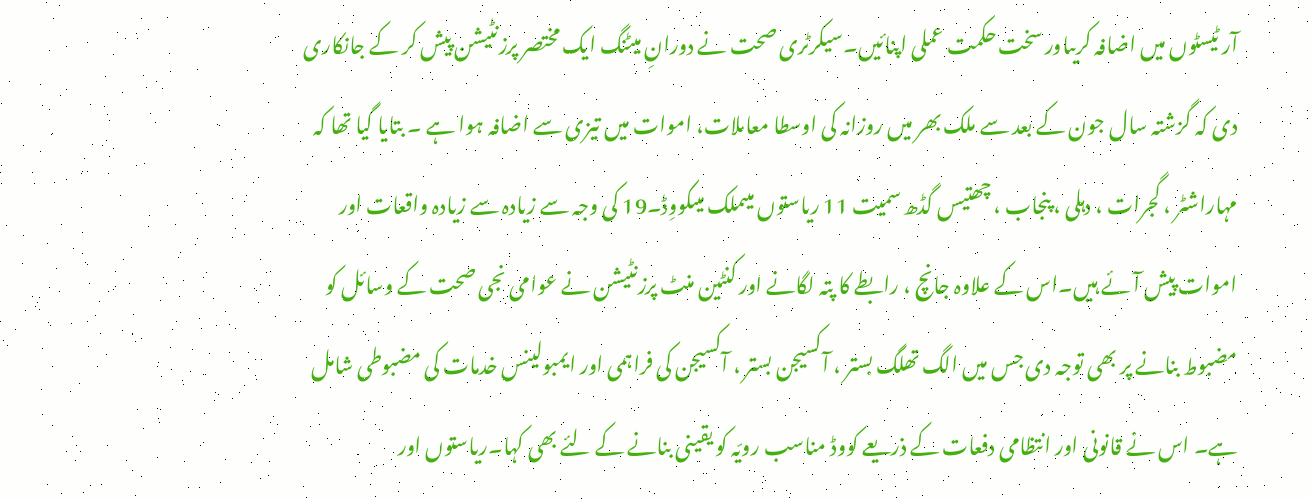آر ٹیسٹوں میں اضافہ کریںاور سخت حکمت عملی اپنائیں۔سیکرٹری صحت نے دورانِ میٹنگ ایک مختصر پرزنٹیشن پیش کر کے جانکاری دی کہ گزشتہ سال جون کے بعد سے ملک بھر میں روزانہ کی اوسطا معاملات، اموات میں تیزی سے اضافہ ہوا ہے ۔ بتایا گیا تھا کہ مہاراشٹر ، گجرات ، دہلی ، پنجاب ، چھتیس گڈھ سمیت 11 ریاستوں میںملک میںکووِڈ۔19 کی وجہ سے زیادہ سے زیادہ واقعات اور اموات پیش آئے ہیں۔اس کے علاوہ جانچ ، رابطے کا پتہ لگانے اور کنٹین منٹ پرزنٹیشن نے عوامی نجی صحت کے وسائل کو مضبوط بنانے پر بھی توجہ دی جس میں الگ تھلگ بستر ، آکسیجن بستر ، آکسیجن کی فراہمی اور ایمبولینس خدمات کی مضبوطی شامل ہے۔ اس نے قانونی اور انتظامی دفعات کے ذریعے کووڈ مناسب رویّہ کو یقینی بنانے کے لئے بھی کہا۔ریاستوں اور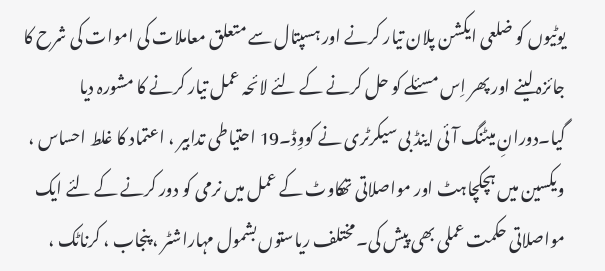یوٹیوں کو ضلعی ایکشن پلان تیار کرنے اور ہسپتال سے متعلق معاملات کی اموات کی شرح کا جائزہ لینے اور پھر اِس مسئلے کو حل کرنے کے لئے لائحہ عمل تیار کرنے کا مشورہ دیا گیا۔دورانِ میٹنگ آئی اینڈ بی سیکرٹری نے کووِڈ۔19 احتیاطی تدابیر ، اعتماد کا غلط احساس ، ویکسین میں ہچکچاہٹ اور مواصلاتی تھکاوٹ کے عمل میں نرمی کو دور کرنے کے لئے ایک مواصلاتی حکمت عملی بھی پیش کی۔مختلف ریاستوں بشمول مہاراشٹر ، پنجاب ، کرناٹک ،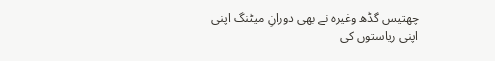چھتیس گڈھ وغیرہ نے بھی دورانِ میٹنگ اپنی اپنی ریاستوں کی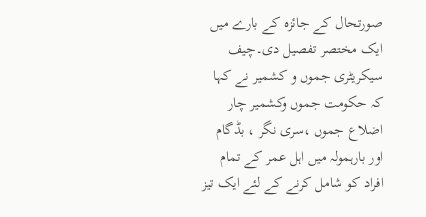صورتحال کے جائزہ کے بارے میں ایک مختصر تفصیل دی۔چیف سیکریٹری جموں و کشمیر نے کہا کہ حکومت جموں وکشمیر چار اضلاع جموں ،سری نگر ، بڈگام اور بارہمولہ میں اہل عمر کے تمام افراد کو شامل کرنے کے لئے ایک تیز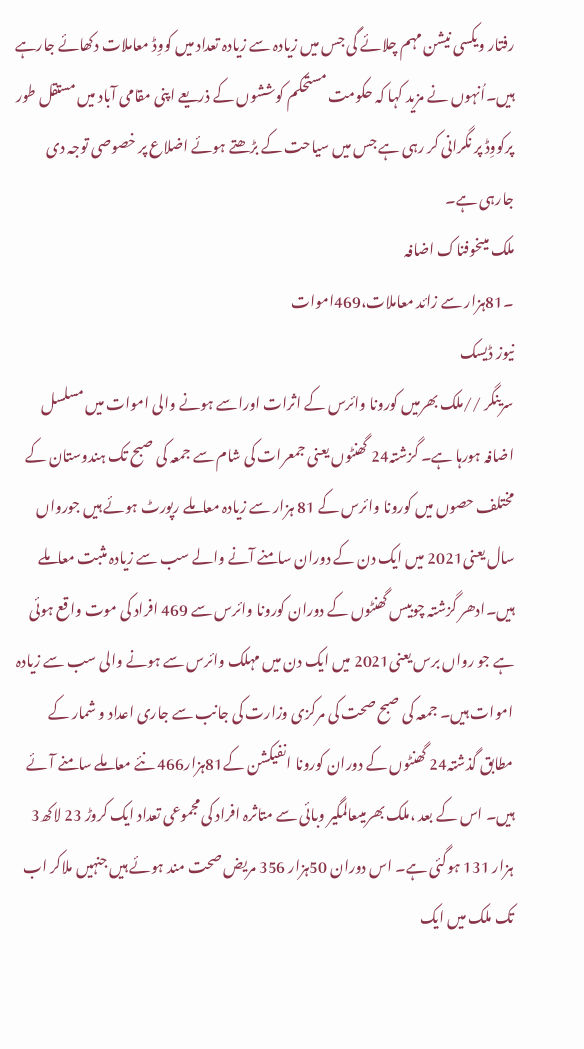رفتار ویکسی نیشن مہم چلائے گی جس میں زیادہ سے زیادہ تعداد میں کووِڈ معاملات دکھائے جارہے ہیں۔اُنہوں نے مزید کہا کہ حکومت مستحکم کوششوں کے ذریعے اپنی مقامی آباد میں مستقل طور پرکووِڈ پر نگرانی کر رہی ہے جس میں سیاحت کے بڑھتے ہوئے اضلاع پر خصوصی توجہ دی جارہی ہے۔
ملک میںخوفناک اضافہ
۔81ہزار سے زائد معاملات،469اموات
نیوز ڈیسک
سرینگر //ملک بھرمیں کورونا وائرس کے اثرات اوراسے ہونے والی اموات میں مسلسل اضافہ ہورہا ہے۔ گزشتہ24 گھنٹوں یعنی جمعرات کی شام سے جمعہ کی صبح تک ہندوستان کے مختلف حصوں میں کورونا وائرس کے 81 ہزار سے زیادہ معاملے رپورٹ ہوئے ہیں جورواں سال یعنی2021 میں ایک دن کے دوران سامنے آنے والے سب سے زیادہ مثبت معاملے ہیں۔ادھر گزشتہ چوبیس گھنٹوں کے دوران کورونا وائرس سے 469 افراد کی موت واقع ہوئی ہے جو رواں برس یعنی2021 میں ایک دن میں مہلک وائرس سے ہونے والی سب سے زیادہ اموات ہیں۔ جمعہ کی صبح صحت کی مرکزی وزارت کی جانب سے جاری اعداد و شمار کے مطابق گذشتہ24 گھنٹوں کے دوران کورونا انفیکشن کے81ہزار466 نئے معاملے سامنے آئے ہیں۔ اس کے بعد ،ملک بھرمیںعالمگیر وبائی سے متاثرہ افراد کی مجموعی تعداد ایک کروڑ 23 لاکھ3 ہزار 131 ہوگئی ہے۔ اس دوران 50ہزار 356 مریض صحت مند ہوئے ہیں جنہیں ملاکر اب تک ملک میں ایک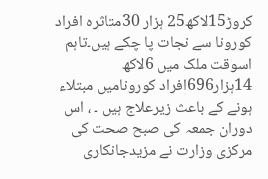کروڑ15لاکھ25 ہزار 30متاثرہ افراد کورونا سے نجات پا چکے ہیں۔تاہم اسوقت ملک میں 6لاکھ 14ہزار696افراد کورونامیں مبتلاء ہونے کے باعث زیرعلاج ہیں ۔ ، اس دوران جمعہ کی صبح صحت کی مرکزی وزارت نے مزیدجانکاری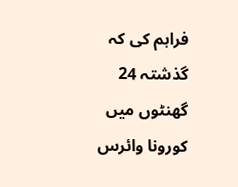فراہم کی کہ گذشتہ 24 گھنٹوں میں کورونا وائرس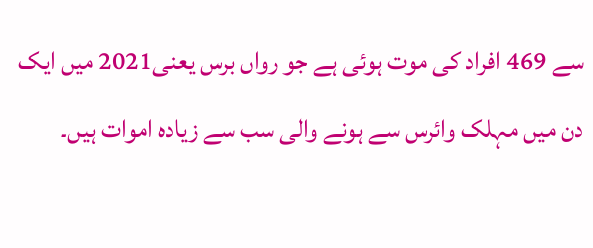سے 469 افراد کی موت ہوئی ہے جو رواں برس یعنی2021 میں ایک دن میں مہلک وائرس سے ہونے والی سب سے زیادہ اموات ہیں۔